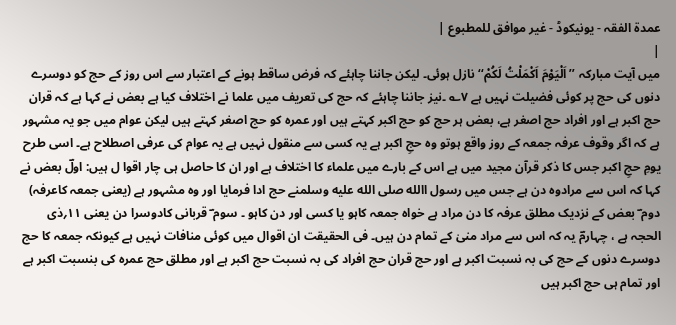عمدۃ الفقہ - یونیکوڈ - غیر موافق للمطبوع |
|
میں آیت مبارکہ ’’ اَلْیَوْمَ اَکْمَلْتُ لَکُمْ‘‘ نازل ہوئی۔ لیکن جاننا چاہئے کہ فرض ساقط ہونے کے اعتبار سے اس روز کے حج کو دوسرے دنوں کی حج پر کوئی فضیلت نہیں ہے ۷؎ ۔نیز جاننا چاہئے کہ حج کی تعریف میں علما نے اختلاف کیا ہے بعض نے کہا ہے کہ قران حج اکبر ہے اور افراد حج اصغر ہے، بعض ہر حج کو حج اکبر کہتے ہیں اور عمرہ کو حج اصغر کہتے ہیں لیکن عوام میں جو یہ مشہور ہے کہ اگر وقوف عرفہ جمعہ کے روز واقع ہوتو وہ حجِ اکبر ہے یہ کسی سے منقول نہیں ہے یہ عوام کی عرفی اصطلاح ہے۔ اسی طرح یومِ حجِ اکبر جس کا ذکر قرآن مجید میں ہے اس کے بارے میں علماء کا اختلاف ہے اور ان کا حاصل ہی چار اقوا ل ہیں: اولؔ بعض نے کہا کہ اس سے مرادوہ دن ہے جس میں رسول االله صلى الله عليه وسلمنے حج ادا فرمایا اور وہ مشہور ہے (یعنی جمعہ کاعرفہ) دوم ؔ بعض کے نزدیک مطلق عرفہ کا دن مراد ہے خواہ جمعہ کاہو یا کسی اور دن کاہو ۔ سوم ؔ قربانی کادوسرا دن یعنی ۱۱؍ذی الحجہ ہے ، چہارمؔ یہ کہ اس سے مراد منیٰ کے تمام دن ہیں۔ فی الحقیقت ان اقوال میں کوئی منافات نہیں ہے کیونکہ جمعہ کا حج دوسرے دنوں کے حج کی بہ نسبت اکبر ہے اور حج قران حج افراد کی بہ نسبت حج اکبر ہے اور مطلق حج عمرہ کی بنسبت اکبر ہے اور تمام ہی حج اکبر ہیں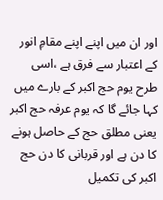اور ان میں اپنے اپنے مقامِ انور کے اعتبار سے فرق ہے ،اسی طرح یوم حج اکبر کے بارے میں کہا جائے گا کہ یوم عرفہ حج اکبر یعنی مطلق حج کے حاصل ہونے کا دن ہے اور قربانی کا دن حج اکبر کی تکمیل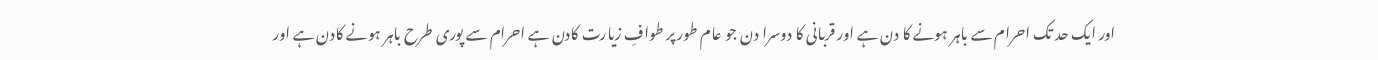اور ایک حد تک احرام سے باہر ہونے کا دن ہے اور قربانی کا دوسرا دن جو عام طور پر طوافِ زیارت کادن ہے احرام سے پوری طرح باہر ہونے کادن ہے اور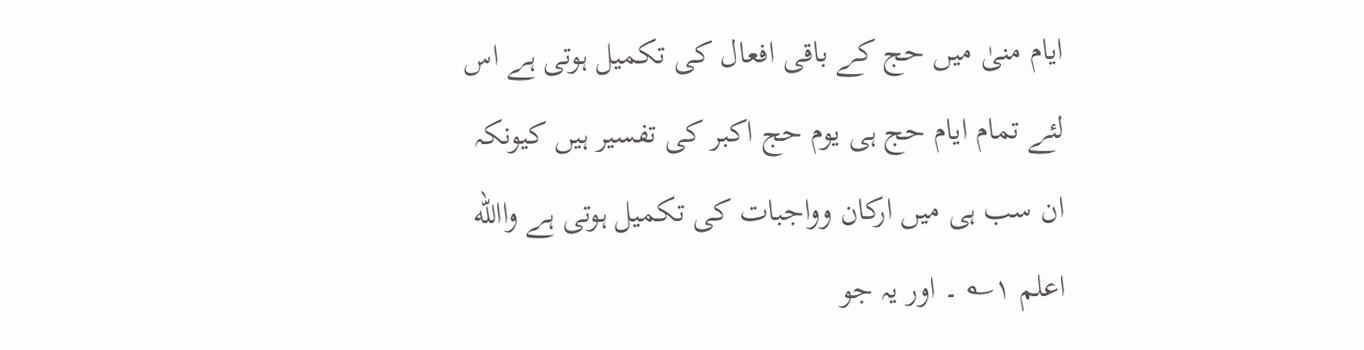ایام منیٰ میں حج کے باقی افعال کی تکمیل ہوتی ہے اس لئے تمام ایام حج ہی یوم حج اکبر کی تفسیر ہیں کیونکہ ان سب ہی میں ارکان وواجبات کی تکمیل ہوتی ہے واالله اعلم ۱؎ ۔ اور یہ جو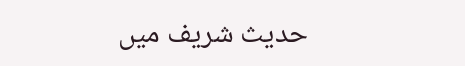حدیث شریف میں